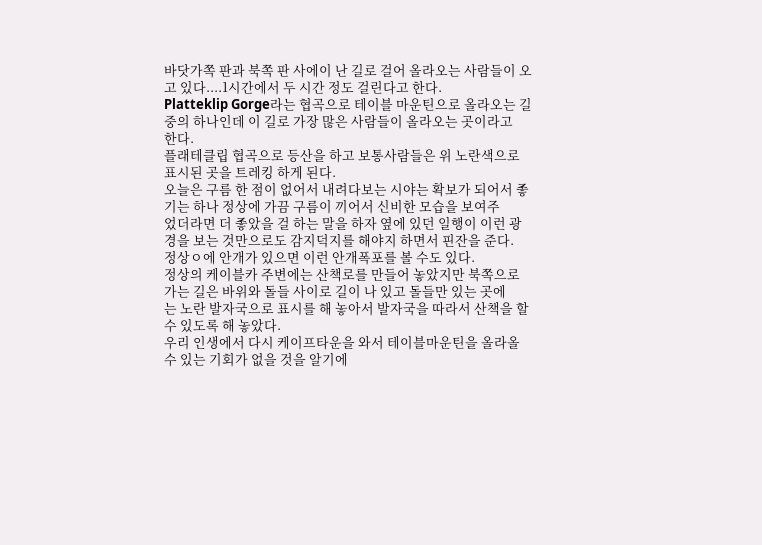바닷가쪽 판과 북쪽 판 사에이 난 길로 걸어 올라오는 사람들이 오고 있다....1시간에서 두 시간 정도 걸린다고 한다.
Platteklip Gorge라는 협곡으로 테이블 마운틴으로 올라오는 길 중의 하나인데 이 길로 가장 많은 사람들이 올라오는 곳이라고
한다.
플래테클립 협곡으로 등산을 하고 보통사람들은 위 노란색으로 표시된 곳을 트레킹 하게 된다.
오늘은 구름 한 점이 없어서 내려다보는 시야는 확보가 되어서 좋기는 하나 정상에 가끔 구름이 끼어서 신비한 모습을 보여주
었더라면 더 좋았을 걸 하는 말을 하자 옆에 있던 일행이 이런 광경을 보는 것만으로도 감지덕지를 해야지 하면서 핀잔을 준다.
정상ㅇ에 안개가 있으면 이런 안개폭포를 볼 수도 있다.
정상의 케이블카 주변에는 산책로를 만들어 놓았지만 북쪽으로 가는 길은 바위와 돌들 사이로 길이 나 있고 돌들만 있는 곳에
는 노란 발자국으로 표시를 해 놓아서 발자국을 따라서 산책을 할 수 있도록 해 놓았다.
우리 인생에서 다시 케이프타운을 와서 테이블마운틴을 올라올 수 있는 기회가 없을 것을 알기에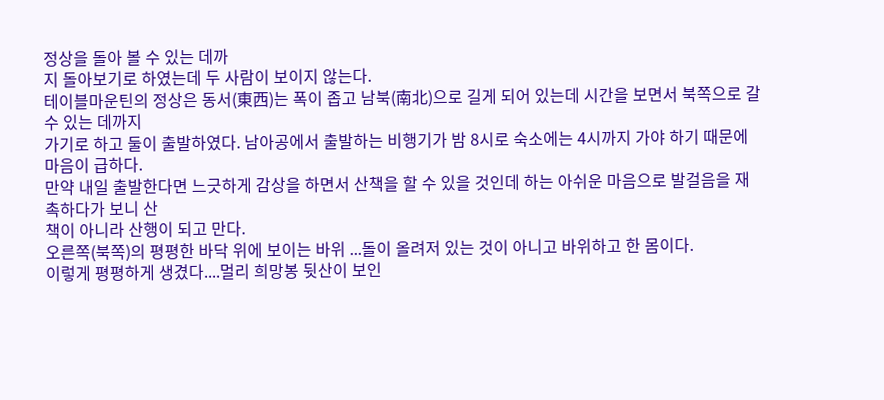정상을 돌아 볼 수 있는 데까
지 돌아보기로 하였는데 두 사람이 보이지 않는다.
테이블마운틴의 정상은 동서(東西)는 폭이 좁고 남북(南北)으로 길게 되어 있는데 시간을 보면서 북쪽으로 갈 수 있는 데까지
가기로 하고 둘이 출발하였다. 남아공에서 출발하는 비행기가 밤 8시로 숙소에는 4시까지 가야 하기 때문에 마음이 급하다.
만약 내일 출발한다면 느긋하게 감상을 하면서 산책을 할 수 있을 것인데 하는 아쉬운 마음으로 발걸음을 재촉하다가 보니 산
책이 아니라 산행이 되고 만다.
오른쪽(북쪽)의 평평한 바닥 위에 보이는 바위 ...돌이 올려저 있는 것이 아니고 바위하고 한 몸이다.
이렇게 평평하게 생겼다....멀리 희망봉 뒷산이 보인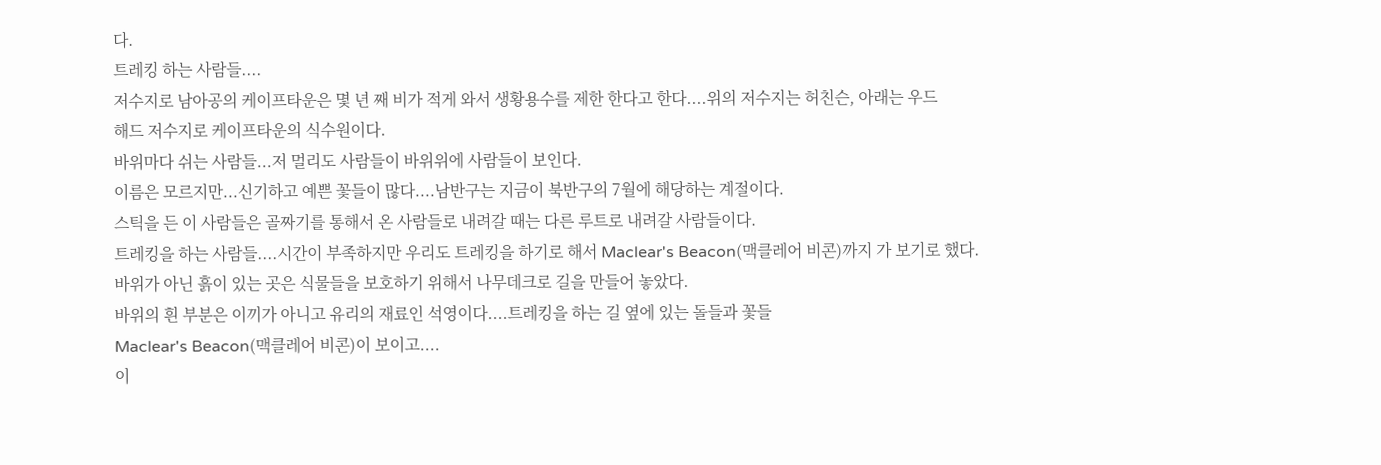다.
트레킹 하는 사람들....
저수지로 남아공의 케이프타운은 몇 년 째 비가 적게 와서 생황용수를 제한 한다고 한다....위의 저수지는 허친슨, 아래는 우드
해드 저수지로 케이프타운의 식수원이다.
바위마다 쉬는 사람들...저 멀리도 사람들이 바위위에 사람들이 보인다.
이름은 모르지만...신기하고 예쁜 꽃들이 많다....남반구는 지금이 북반구의 7월에 해당하는 계절이다.
스틱을 든 이 사람들은 골짜기를 통해서 온 사람들로 내려갈 때는 다른 루트로 내려갈 사람들이다.
트레킹을 하는 사람들....시간이 부족하지만 우리도 트레킹을 하기로 해서 Maclear's Beacon(맥클레어 비콘)까지 가 보기로 했다.
바위가 아닌 흙이 있는 곳은 식물들을 보호하기 위해서 나무데크로 길을 만들어 놓았다.
바위의 흰 부분은 이끼가 아니고 유리의 재료인 석영이다....트레킹을 하는 길 옆에 있는 돌들과 꽃들
Maclear's Beacon(맥클레어 비콘)이 보이고....
이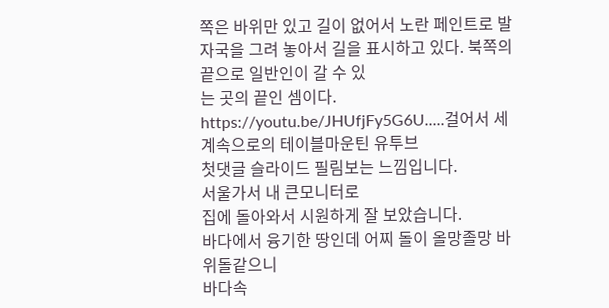쪽은 바위만 있고 길이 없어서 노란 페인트로 발자국을 그려 놓아서 길을 표시하고 있다. 북쪽의 끝으로 일반인이 갈 수 있
는 곳의 끝인 셈이다.
https://youtu.be/JHUfjFy5G6U.....걸어서 세계속으로의 테이블마운틴 유투브
첫댓글 슬라이드 필림보는 느낌입니다.
서울가서 내 큰모니터로
집에 돌아와서 시원하게 잘 보았습니다.
바다에서 융기한 땅인데 어찌 돌이 올망졸망 바위돌같으니
바다속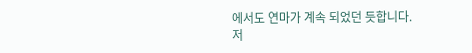에서도 연마가 계속 되었던 듯합니다.
저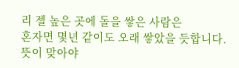리 젤 높은 곳에 돌을 쌓은 사람은
혼자면 몇년 같이도 오래 쌓았을 듯합니다.
뜻이 맞아야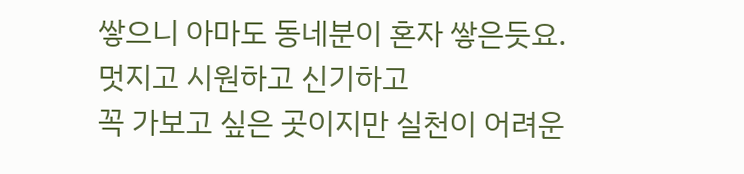쌓으니 아마도 동네분이 혼자 쌓은듯요.
멋지고 시원하고 신기하고
꼭 가보고 싶은 곳이지만 실천이 어려운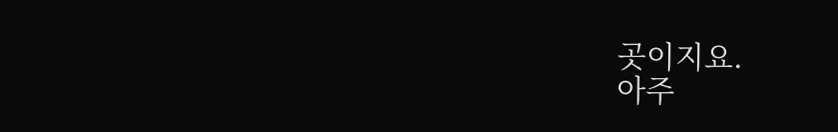곳이지요.
아주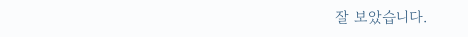잘 보았습니다.